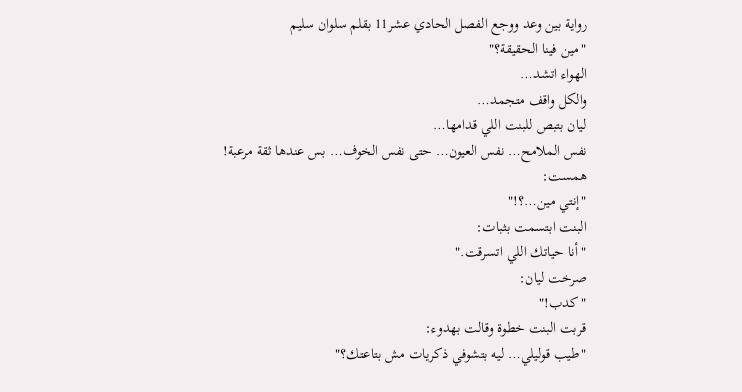رواية بين وعد ووجع الفصل الحادي عشر11 بقلم سلوان سليم
"مين فينا الحقيقة؟"
الهواء اتشد…
والكل واقف متجمد…
ليان بتبص للبنت اللي قدامها…
نفس الملامح… نفس العيون… حتى نفس الخوف… بس عندها ثقة مرعبة!
همست:
"إنتي مين…؟!"
البنت ابتسمت بثبات:
"أنا حياتك اللي اتسرقت."
صرخت ليان:
"كدب!"
قربت البنت خطوة وقالت بهدوء:
"طيب قوليلي… ليه بتشوفي ذكريات مش بتاعتك؟"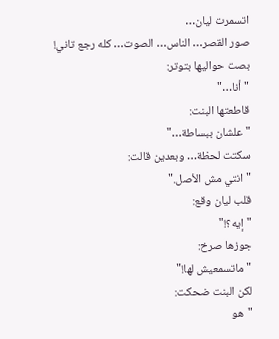اتسمرت ليان…
صور القصر… الناس… الصوت… كله رجع تاني!
بصت حواليها بتوتر:
"أنا…"
قاطعتها البنت:
"علشان ببساطة…"
سكتت لحظة… وبعدين قالت:
"انتي مش الأصل."
قلب ليان وقع:
"إيه؟!"
جوزها صرخ:
"ماتسمعيش لها!"
لكن البنت ضحكت:
"هو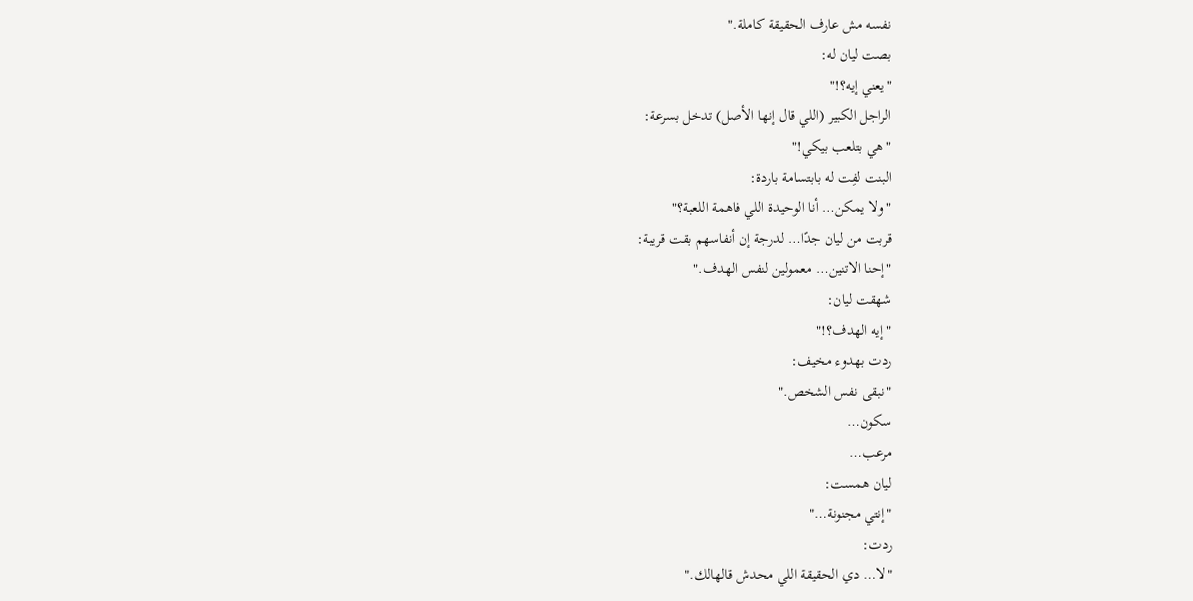نفسه مش عارف الحقيقة كاملة."
بصت ليان له:
"يعني إيه؟!"
الراجل الكبير (اللي قال إنها الأصل) تدخل بسرعة:
"هي بتلعب بيكي!"
البنت لفِت له بابتسامة باردة:
"ولا يمكن… أنا الوحيدة اللي فاهمة اللعبة؟"
قربت من ليان جدًا… لدرجة إن أنفاسهم بقت قريبة:
"إحنا الاتنين… معمولين لنفس الهدف."
شهقت ليان:
"إيه الهدف؟!"
ردت بهدوء مخيف:
"نبقى نفس الشخص."
سكون…
مرعب…
ليان همست:
"إنتي مجنونة…"
ردت:
"لا… دي الحقيقة اللي محدش قالهالك."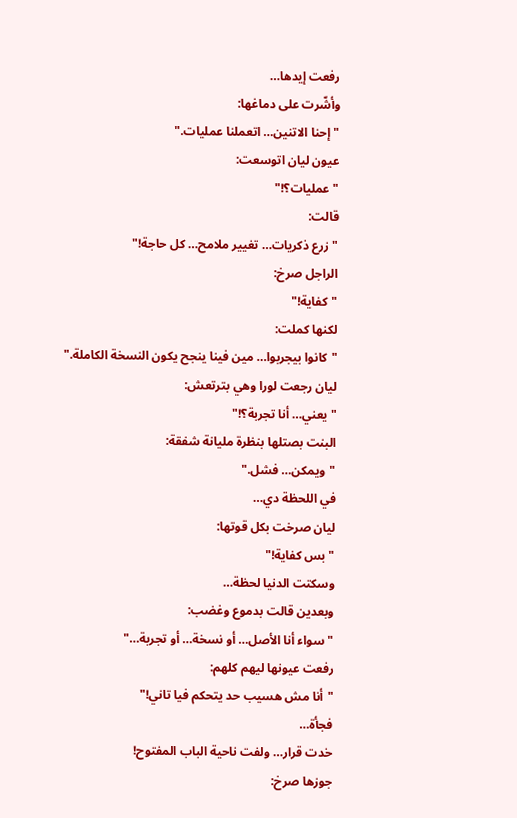رفعت إيدها…
وأشّرت على دماغها:
"إحنا الاتنين… اتعملنا عمليات."
عيون ليان اتوسعت:
"عمليات؟!"
قالت:
"زرع ذكريات… تغيير ملامح… كل حاجة!"
الراجل صرخ:
"كفاية!"
لكنها كملت:
"كانوا بيجربوا… مين فينا ينجح يكون النسخة الكاملة."
ليان رجعت لورا وهي بترتعش:
"يعني… أنا تجربة؟!"
البنت بصتلها بنظرة مليانة شفقة:
"ويمكن… فشل."
في اللحظة دي…
ليان صرخت بكل قوتها:
"بس كفاية!"
وسكتت الدنيا لحظة…
وبعدين قالت بدموع وغضب:
"سواء أنا الأصل… أو نسخة… أو تجربة…"
رفعت عيونها ليهم كلهم:
"أنا مش هسيب حد يتحكم فيا تاني!"
فجأة…
خدت قرار… ولفت ناحية الباب المفتوح!
جوزها صرخ: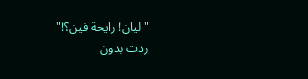"ليان! رايحة فين؟!"
ردت بدون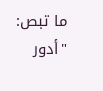ما تبص:
"أدور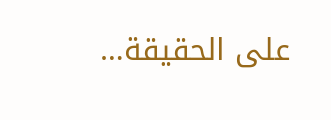على الحقيقة…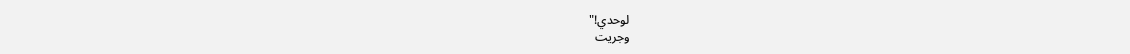لوحدي!"
وجريت